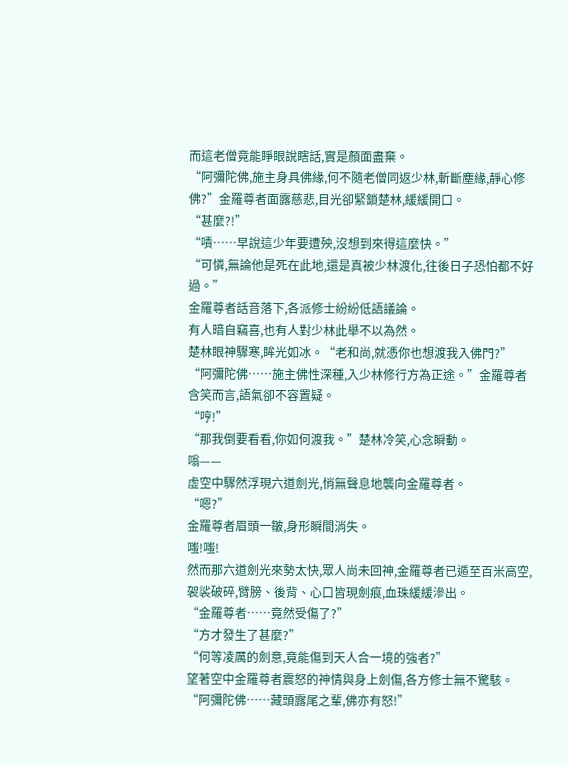而這老僧竟能睜眼說瞎話,實是顏面盡棄。
“阿彌陀佛,施主身具佛緣,何不隨老僧同返少林,斬斷塵緣,靜心修佛?”金羅尊者面露慈悲,目光卻緊鎖楚林,緩緩開口。
“甚麼?!”
“嘖……早說這少年要遭殃,沒想到來得這麼快。”
“可憐,無論他是死在此地,還是真被少林渡化,往後日子恐怕都不好過。”
金羅尊者話音落下,各派修士紛紛低語議論。
有人暗自竊喜,也有人對少林此舉不以為然。
楚林眼神驟寒,眸光如冰。“老和尚,就憑你也想渡我入佛門?”
“阿彌陀佛……施主佛性深種,入少林修行方為正途。”金羅尊者含笑而言,語氣卻不容置疑。
“哼!”
“那我倒要看看,你如何渡我。”楚林冷笑,心念瞬動。
嗡——
虛空中驟然浮現六道劍光,悄無聲息地襲向金羅尊者。
“嗯?”
金羅尊者眉頭一皺,身形瞬間消失。
嗤!嗤!
然而那六道劍光來勢太快,眾人尚未回神,金羅尊者已遁至百米高空,袈裟破碎,臂膀、後背、心口皆現劍痕,血珠緩緩滲出。
“金羅尊者……竟然受傷了?”
“方才發生了甚麼?”
“何等凌厲的劍意,竟能傷到天人合一境的強者?”
望著空中金羅尊者震怒的神情與身上劍傷,各方修士無不驚駭。
“阿彌陀佛……藏頭露尾之輩,佛亦有怒!”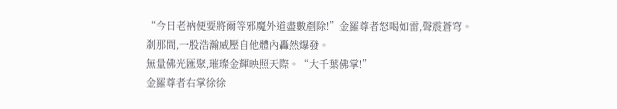“今日老衲便要將爾等邪魔外道盡數剷除!”金羅尊者怒喝如雷,聲震蒼穹。
剎那間,一股浩瀚威壓自他體內轟然爆發。
無量佛光匯聚,璀璨金輝映照天際。“大千葉佛掌!”
金羅尊者右掌徐徐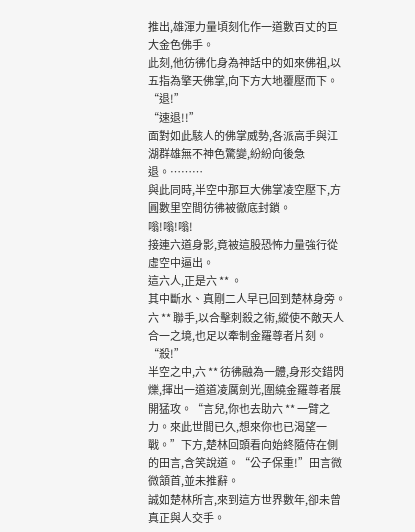推出,雄渾力量頃刻化作一道數百丈的巨大金色佛手。
此刻,他彷彿化身為神話中的如來佛祖,以五指為擎天佛掌,向下方大地覆壓而下。“退!”
“速退!!”
面對如此駭人的佛掌威勢,各派高手與江湖群雄無不神色驚變,紛紛向後急退。………
與此同時,半空中那巨大佛掌凌空壓下,方圓數里空間彷彿被徹底封鎖。
嗡!嗡!嗡!
接連六道身影,竟被這股恐怖力量強行從虛空中逼出。
這六人,正是六 ** 。
其中斷水、真剛二人早已回到楚林身旁。
六 ** 聯手,以合擊刺殺之術,縱使不敵天人合一之境,也足以牽制金羅尊者片刻。“殺!”
半空之中,六 ** 彷彿融為一體,身形交錯閃爍,揮出一道道凌厲劍光,圍繞金羅尊者展開猛攻。“言兒,你也去助六 ** 一臂之力。來此世間已久,想來你也已渴望一戰。”下方,楚林回頭看向始終隨侍在側的田言,含笑說道。“公子保重!”田言微微頷首,並未推辭。
誠如楚林所言,來到這方世界數年,卻未曾真正與人交手。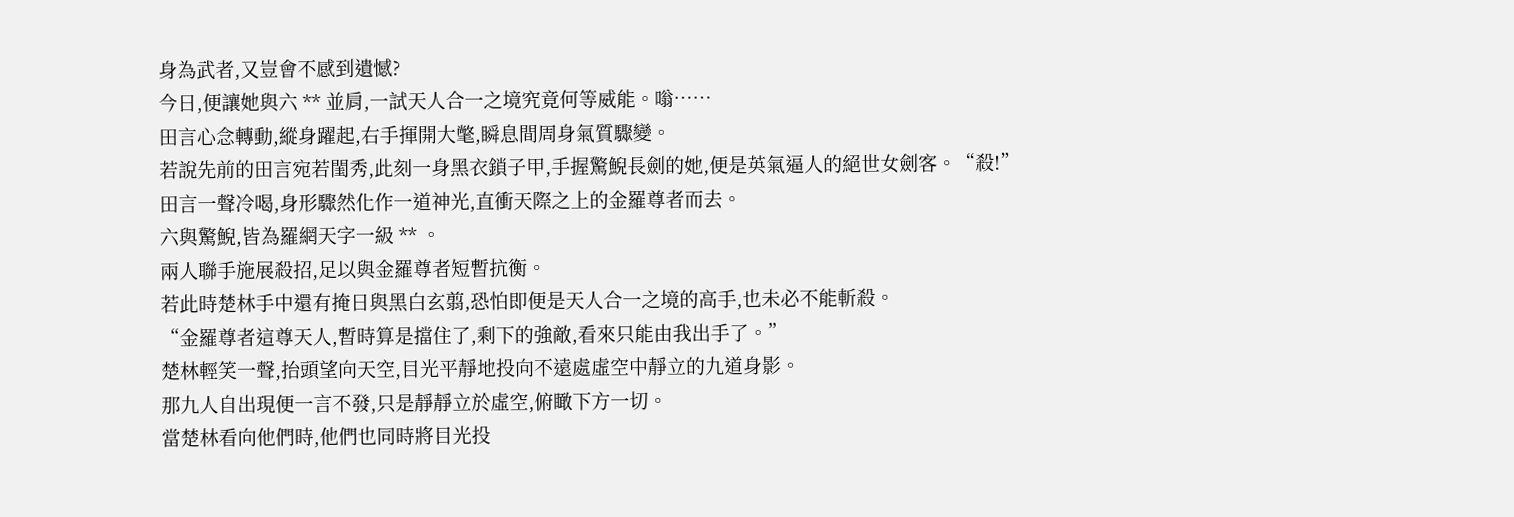身為武者,又豈會不感到遺憾?
今日,便讓她與六 ** 並肩,一試天人合一之境究竟何等威能。嗡……
田言心念轉動,縱身躍起,右手揮開大氅,瞬息間周身氣質驟變。
若說先前的田言宛若閨秀,此刻一身黑衣鎖子甲,手握驚鯢長劍的她,便是英氣逼人的絕世女劍客。“殺!”
田言一聲冷喝,身形驟然化作一道神光,直衝天際之上的金羅尊者而去。
六與驚鯢,皆為羅網天字一級 ** 。
兩人聯手施展殺招,足以與金羅尊者短暫抗衡。
若此時楚林手中還有掩日與黑白玄翦,恐怕即便是天人合一之境的高手,也未必不能斬殺。
“金羅尊者這尊天人,暫時算是擋住了,剩下的強敵,看來只能由我出手了。”
楚林輕笑一聲,抬頭望向天空,目光平靜地投向不遠處虛空中靜立的九道身影。
那九人自出現便一言不發,只是靜靜立於虛空,俯瞰下方一切。
當楚林看向他們時,他們也同時將目光投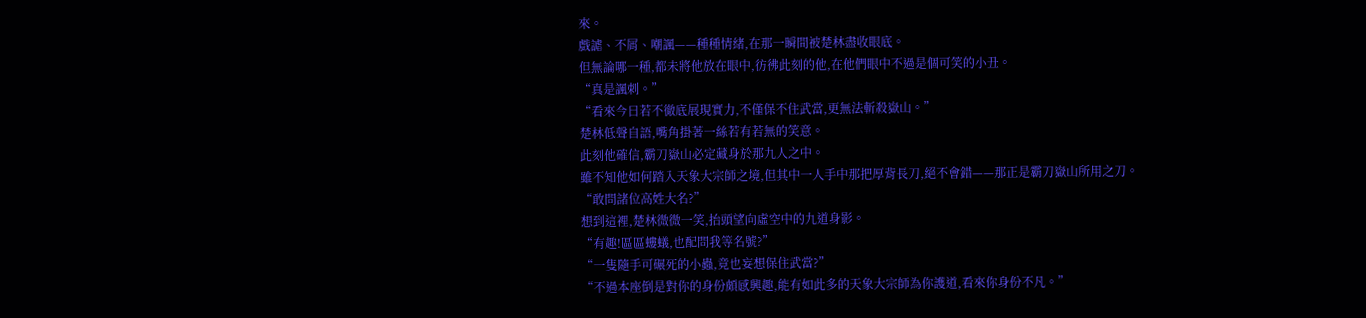來。
戲謔、不屑、嘲諷——種種情緒,在那一瞬間被楚林盡收眼底。
但無論哪一種,都未將他放在眼中,彷彿此刻的他,在他們眼中不過是個可笑的小丑。
“真是諷刺。”
“看來今日若不徹底展現實力,不僅保不住武當,更無法斬殺嶽山。”
楚林低聲自語,嘴角掛著一絲若有若無的笑意。
此刻他確信,霸刀嶽山必定藏身於那九人之中。
雖不知他如何踏入天象大宗師之境,但其中一人手中那把厚背長刀,絕不會錯——那正是霸刀嶽山所用之刀。
“敢問諸位高姓大名?”
想到這裡,楚林微微一笑,抬頭望向虛空中的九道身影。
“有趣!區區螻蟻,也配問我等名號?”
“一隻隨手可碾死的小蟲,竟也妄想保住武當?”
“不過本座倒是對你的身份頗感興趣,能有如此多的天象大宗師為你護道,看來你身份不凡。”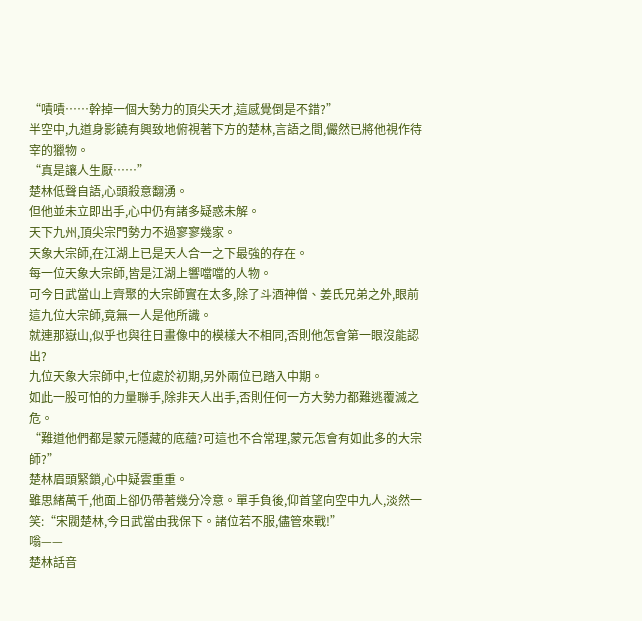“嘖嘖……幹掉一個大勢力的頂尖天才,這感覺倒是不錯?”
半空中,九道身影饒有興致地俯視著下方的楚林,言語之間,儼然已將他視作待宰的獵物。
“真是讓人生厭……”
楚林低聲自語,心頭殺意翻湧。
但他並未立即出手,心中仍有諸多疑惑未解。
天下九州,頂尖宗門勢力不過寥寥幾家。
天象大宗師,在江湖上已是天人合一之下最強的存在。
每一位天象大宗師,皆是江湖上響噹噹的人物。
可今日武當山上齊聚的大宗師實在太多,除了斗酒神僧、姜氏兄弟之外,眼前這九位大宗師,竟無一人是他所識。
就連那嶽山,似乎也與往日畫像中的模樣大不相同,否則他怎會第一眼沒能認出?
九位天象大宗師中,七位處於初期,另外兩位已踏入中期。
如此一股可怕的力量聯手,除非天人出手,否則任何一方大勢力都難逃覆滅之危。
“難道他們都是蒙元隱藏的底蘊?可這也不合常理,蒙元怎會有如此多的大宗師?”
楚林眉頭緊鎖,心中疑雲重重。
雖思緒萬千,他面上卻仍帶著幾分冷意。單手負後,仰首望向空中九人,淡然一笑:“宋閥楚林,今日武當由我保下。諸位若不服,儘管來戰!”
嗡——
楚林話音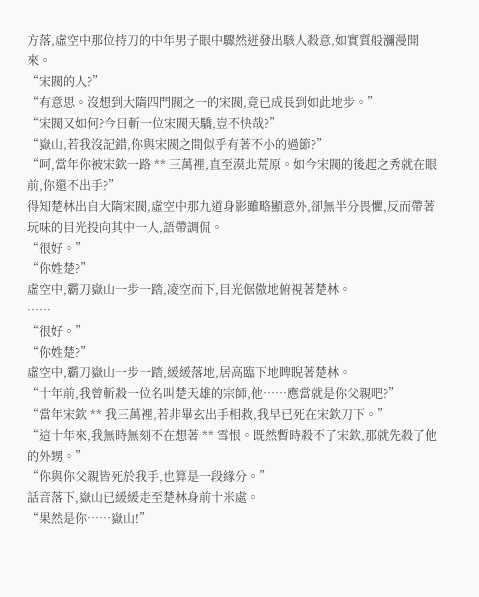方落,虛空中那位持刀的中年男子眼中驟然迸發出駭人殺意,如實質般瀰漫開來。
“宋閥的人?”
“有意思。沒想到大隋四門閥之一的宋閥,竟已成長到如此地步。”
“宋閥又如何?今日斬一位宋閥天驕,豈不快哉?”
“嶽山,若我沒記錯,你與宋閥之間似乎有著不小的過節?”
“呵,當年你被宋欽一路 ** 三萬裡,直至漠北荒原。如今宋閥的後起之秀就在眼前,你還不出手?”
得知楚林出自大隋宋閥,虛空中那九道身影雖略顯意外,卻無半分畏懼,反而帶著玩味的目光投向其中一人,語帶調侃。
“很好。”
“你姓楚?”
虛空中,霸刀嶽山一步一踏,凌空而下,目光倨傲地俯視著楚林。
……
“很好。”
“你姓楚?”
虛空中,霸刀嶽山一步一踏,緩緩落地,居高臨下地睥睨著楚林。
“十年前,我曾斬殺一位名叫楚天雄的宗師,他……應當就是你父親吧?”
“當年宋欽 ** 我三萬裡,若非畢玄出手相救,我早已死在宋欽刀下。”
“這十年來,我無時無刻不在想著 ** 雪恨。既然暫時殺不了宋欽,那就先殺了他的外甥。”
“你與你父親皆死於我手,也算是一段緣分。”
話音落下,嶽山已緩緩走至楚林身前十米處。
“果然是你……嶽山!”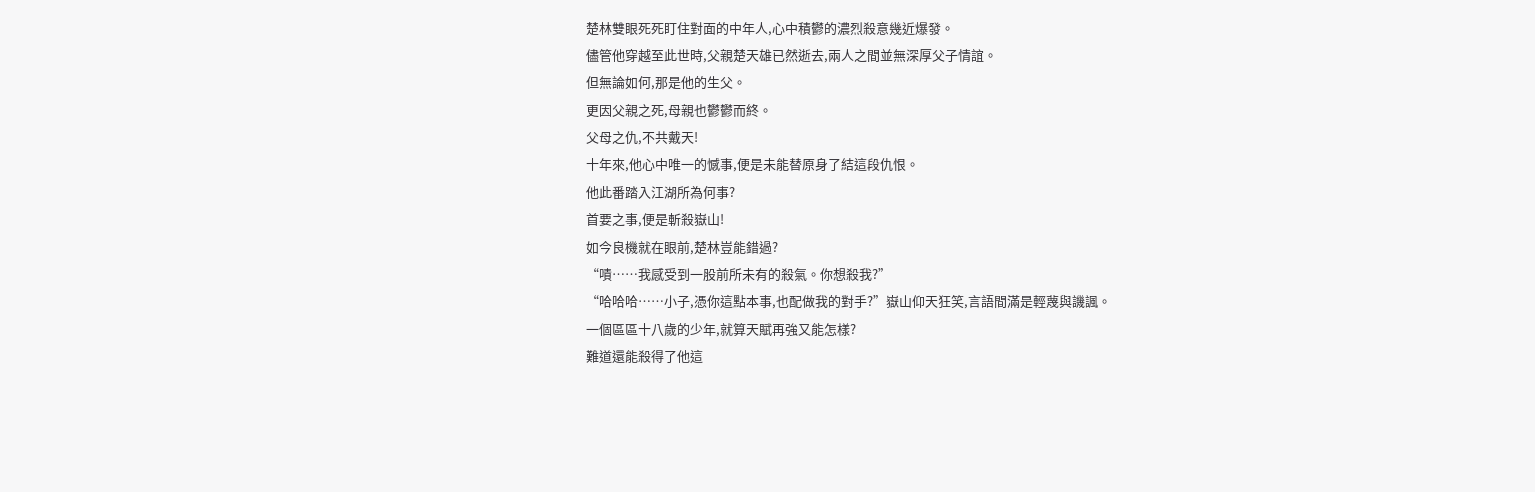楚林雙眼死死盯住對面的中年人,心中積鬱的濃烈殺意幾近爆發。
儘管他穿越至此世時,父親楚天雄已然逝去,兩人之間並無深厚父子情誼。
但無論如何,那是他的生父。
更因父親之死,母親也鬱鬱而終。
父母之仇,不共戴天!
十年來,他心中唯一的憾事,便是未能替原身了結這段仇恨。
他此番踏入江湖所為何事?
首要之事,便是斬殺嶽山!
如今良機就在眼前,楚林豈能錯過?
“嘖……我感受到一股前所未有的殺氣。你想殺我?”
“哈哈哈……小子,憑你這點本事,也配做我的對手?”嶽山仰天狂笑,言語間滿是輕蔑與譏諷。
一個區區十八歲的少年,就算天賦再強又能怎樣?
難道還能殺得了他這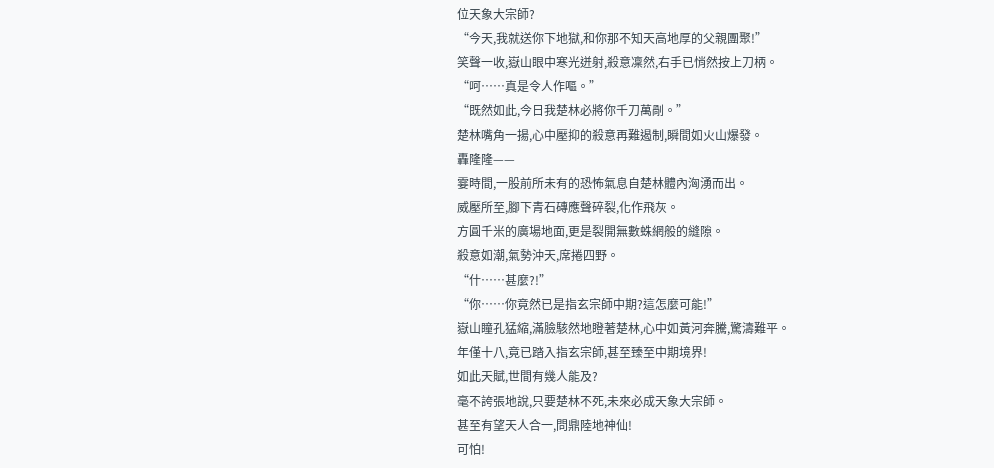位天象大宗師?
“今天,我就送你下地獄,和你那不知天高地厚的父親團聚!”
笑聲一收,嶽山眼中寒光迸射,殺意凜然,右手已悄然按上刀柄。
“呵……真是令人作嘔。”
“既然如此,今日我楚林必將你千刀萬剮。”
楚林嘴角一揚,心中壓抑的殺意再難遏制,瞬間如火山爆發。
轟隆隆——
霎時間,一股前所未有的恐怖氣息自楚林體內洶湧而出。
威壓所至,腳下青石磚應聲碎裂,化作飛灰。
方圓千米的廣場地面,更是裂開無數蛛網般的縫隙。
殺意如潮,氣勢沖天,席捲四野。
“什……甚麼?!”
“你……你竟然已是指玄宗師中期?這怎麼可能!”
嶽山瞳孔猛縮,滿臉駭然地瞪著楚林,心中如黃河奔騰,驚濤難平。
年僅十八,竟已踏入指玄宗師,甚至臻至中期境界!
如此天賦,世間有幾人能及?
毫不誇張地說,只要楚林不死,未來必成天象大宗師。
甚至有望天人合一,問鼎陸地神仙!
可怕!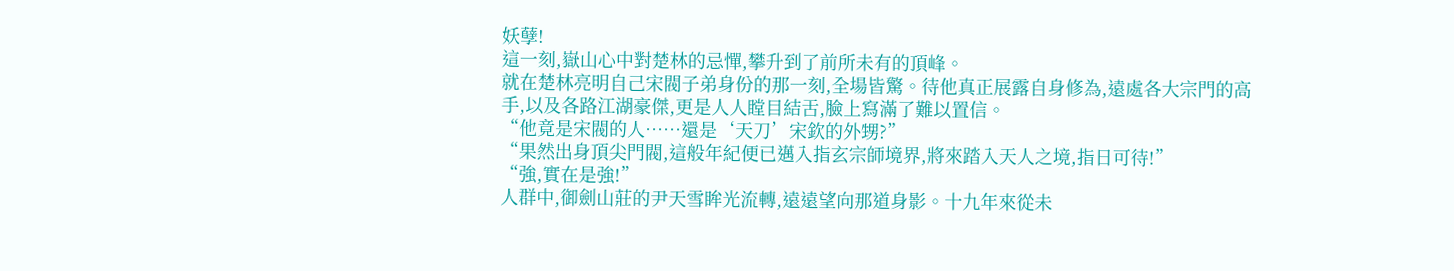妖孽!
這一刻,嶽山心中對楚林的忌憚,攀升到了前所未有的頂峰。
就在楚林亮明自己宋閥子弟身份的那一刻,全場皆驚。待他真正展露自身修為,遠處各大宗門的高手,以及各路江湖豪傑,更是人人瞠目結舌,臉上寫滿了難以置信。
“他竟是宋閥的人……還是‘天刀’宋欽的外甥?”
“果然出身頂尖門閥,這般年紀便已邁入指玄宗師境界,將來踏入天人之境,指日可待!”
“強,實在是強!”
人群中,御劍山莊的尹天雪眸光流轉,遠遠望向那道身影。十九年來從未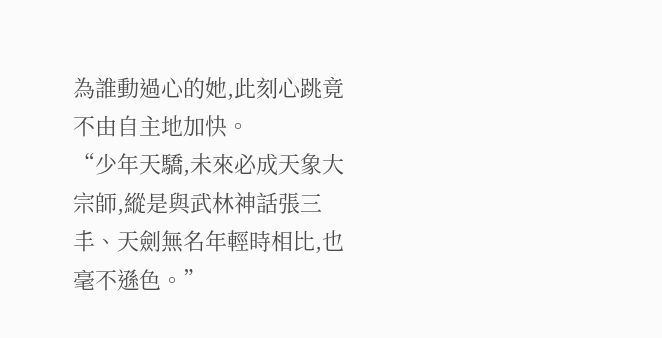為誰動過心的她,此刻心跳竟不由自主地加快。
“少年天驕,未來必成天象大宗師,縱是與武林神話張三丰、天劍無名年輕時相比,也毫不遜色。”